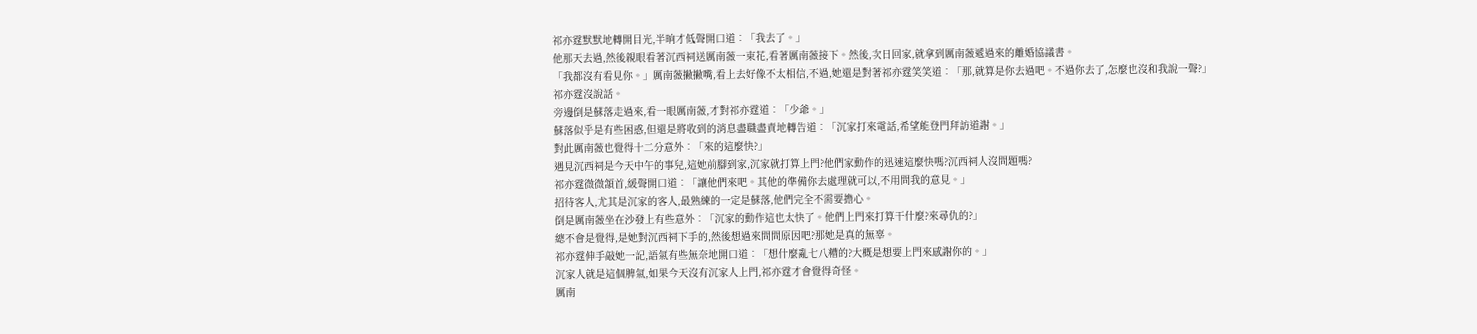祁亦霆默默地轉開目光,半晌才低聲開口道︰「我去了。」
他那天去過,然後親眼看著沉西祠送厲南薇一束花,看著厲南薇接下。然後,次日回家,就拿到厲南薇遞過來的離婚協議書。
「我都沒有看見你。」厲南薇撇撇嘴,看上去好像不太相信,不過,她還是對著祁亦霆笑笑道︰「那,就算是你去過吧。不過你去了,怎麼也沒和我說一聲?」
祁亦霆沒說話。
旁邊倒是蘇落走過來,看一眼厲南薇,才對祁亦霆道︰「少爺。」
蘇落似乎是有些困惑,但還是將收到的消息盡職盡責地轉告道︰「沉家打來電話,希望能登門拜訪道謝。」
對此厲南薇也覺得十二分意外︰「來的這麼快?」
遇見沉西祠是今天中午的事兒,這她前腳到家,沉家就打算上門?他們家動作的迅速這麼快嗎?沉西祠人沒問題嗎?
祁亦霆微微頷首,緩聲開口道︰「讓他們來吧。其他的準備你去處理就可以,不用問我的意見。」
招待客人,尤其是沉家的客人,最熟練的一定是蘇落,他們完全不需要擔心。
倒是厲南薇坐在沙發上有些意外︰「沉家的動作這也太快了。他們上門來打算干什麼?來尋仇的?」
總不會是覺得,是她對沉西祠下手的,然後想過來問問原因吧?那她是真的無辜。
祁亦霆伸手敲她一記,語氣有些無奈地開口道︰「想什麼亂七八糟的?大概是想要上門來感謝你的。」
沉家人就是這個脾氣,如果今天沒有沉家人上門,祁亦霆才會覺得奇怪。
厲南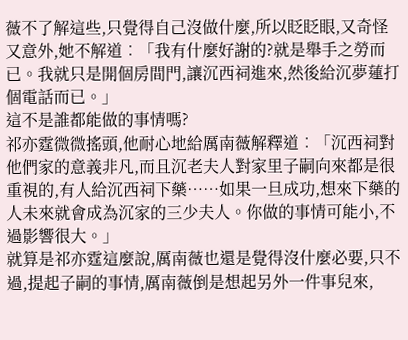薇不了解這些,只覺得自己沒做什麼,所以眨眨眼,又奇怪又意外,她不解道︰「我有什麼好謝的?就是舉手之勞而已。我就只是開個房間門,讓沉西祠進來,然後給沉夢蓮打個電話而已。」
這不是誰都能做的事情嗎?
祁亦霆微微搖頭,他耐心地給厲南薇解釋道︰「沉西祠對他們家的意義非凡,而且沉老夫人對家里子嗣向來都是很重視的,有人給沉西祠下藥……如果一旦成功,想來下藥的人未來就會成為沉家的三少夫人。你做的事情可能小,不過影響很大。」
就算是祁亦霆這麼說,厲南薇也還是覺得沒什麼必要,只不過,提起子嗣的事情,厲南薇倒是想起另外一件事兒來,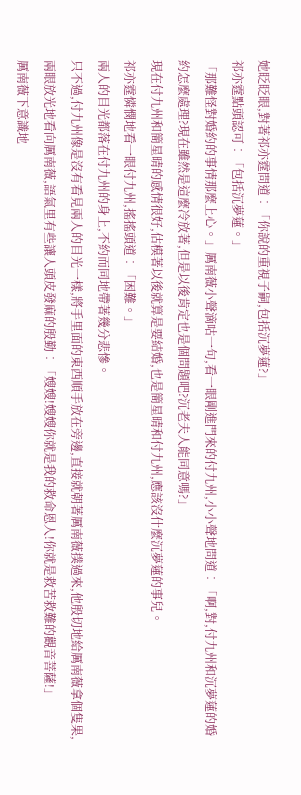她眨眨眼,對著祁亦霆問道︰「你說的重視子嗣,包括沉夢蓮?」
祁亦霆點頭認可︰「包括沉夢蓮。」
「那難怪對婚約的事情那麼上心。」厲南薇小聲滴咕一句,看一眼剛進門來的付九州,小小聲地問道︰「啊,對,付九州和沉夢蓮的婚約怎麼處理?現在雖然是這麼冷放著,但是以後肯定也是個問題吧?沉老夫人能同意嗎?」
現在付九州和簡星晴的感情很好,估模著以後就算是要結婚,也是簡星晴和付九州,應該沒什麼沉夢蓮的事兒。
祁亦霆憐憫地看一眼付九州,搖搖頭道︰「困難。」
兩人的目光都落在付九州的身上,不約而同地帶著幾分悲慘。
只不過,付九州像是沒有看見兩人的目光一樣,將手里面的東西順手放在旁邊,直接就朝著厲南薇撲過來,他殷切地給厲南薇拿個隻果,兩眼放光地看向厲南薇,語氣里有些讓人頭皮發麻的殷勤︰「嫂嫂!嫂嫂你就是我的救命恩人!你就是救苦救難的觀音菩薩!」
厲南薇下意識地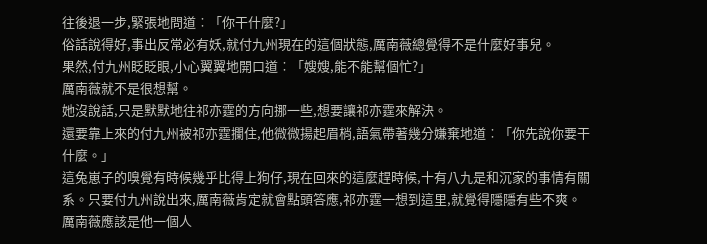往後退一步,緊張地問道︰「你干什麼?」
俗話說得好,事出反常必有妖,就付九州現在的這個狀態,厲南薇總覺得不是什麼好事兒。
果然,付九州眨眨眼,小心翼翼地開口道︰「嫂嫂,能不能幫個忙?」
厲南薇就不是很想幫。
她沒說話,只是默默地往祁亦霆的方向挪一些,想要讓祁亦霆來解決。
還要靠上來的付九州被祁亦霆攔住,他微微揚起眉梢,語氣帶著幾分嫌棄地道︰「你先說你要干什麼。」
這兔崽子的嗅覺有時候幾乎比得上狗仔,現在回來的這麼趕時候,十有八九是和沉家的事情有關系。只要付九州說出來,厲南薇肯定就會點頭答應,祁亦霆一想到這里,就覺得隱隱有些不爽。
厲南薇應該是他一個人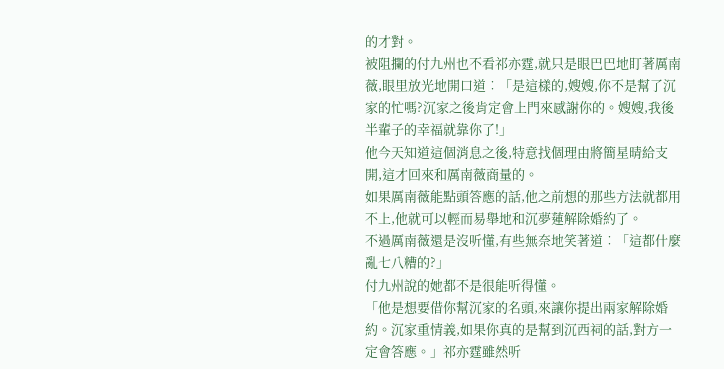的才對。
被阻攔的付九州也不看祁亦霆,就只是眼巴巴地盯著厲南薇,眼里放光地開口道︰「是這樣的,嫂嫂,你不是幫了沉家的忙嗎?沉家之後肯定會上門來感謝你的。嫂嫂,我後半輩子的幸福就靠你了!」
他今天知道這個消息之後,特意找個理由將簡星晴給支開,這才回來和厲南薇商量的。
如果厲南薇能點頭答應的話,他之前想的那些方法就都用不上,他就可以輕而易舉地和沉夢蓮解除婚約了。
不過厲南薇還是沒听懂,有些無奈地笑著道︰「這都什麼亂七八糟的?」
付九州說的她都不是很能听得懂。
「他是想要借你幫沉家的名頭,來讓你提出兩家解除婚約。沉家重情義,如果你真的是幫到沉西祠的話,對方一定會答應。」祁亦霆雖然听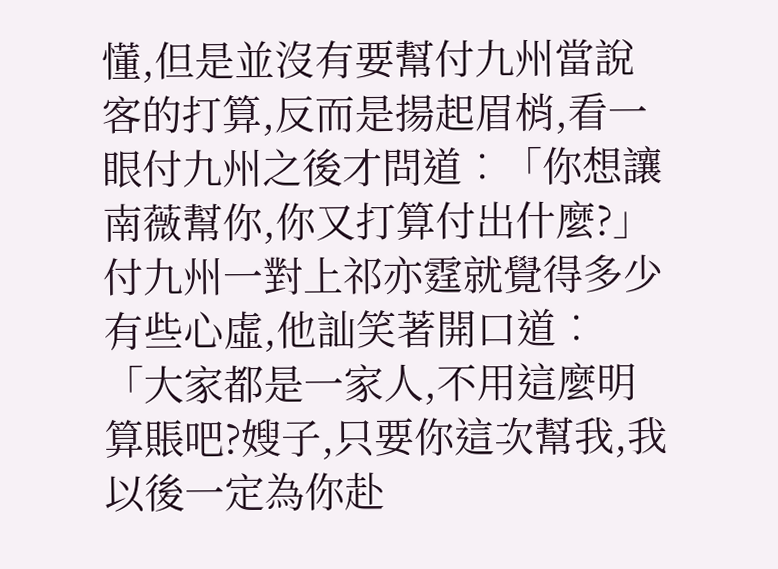懂,但是並沒有要幫付九州當說客的打算,反而是揚起眉梢,看一眼付九州之後才問道︰「你想讓南薇幫你,你又打算付出什麼?」
付九州一對上祁亦霆就覺得多少有些心虛,他訕笑著開口道︰「大家都是一家人,不用這麼明算賬吧?嫂子,只要你這次幫我,我以後一定為你赴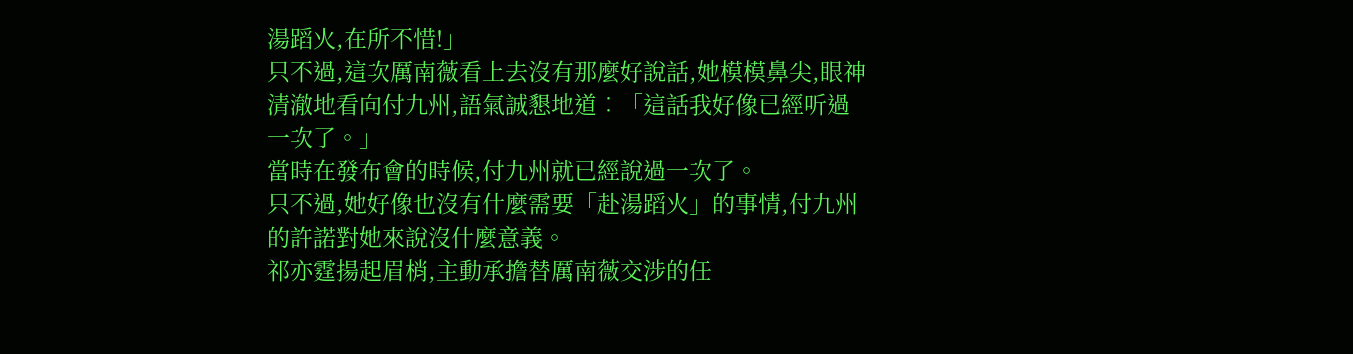湯蹈火,在所不惜!」
只不過,這次厲南薇看上去沒有那麼好說話,她模模鼻尖,眼神清澈地看向付九州,語氣誠懇地道︰「這話我好像已經听過一次了。」
當時在發布會的時候,付九州就已經說過一次了。
只不過,她好像也沒有什麼需要「赴湯蹈火」的事情,付九州的許諾對她來說沒什麼意義。
祁亦霆揚起眉梢,主動承擔替厲南薇交涉的任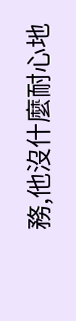務,他沒什麼耐心地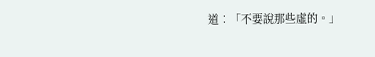道︰「不要說那些虛的。」